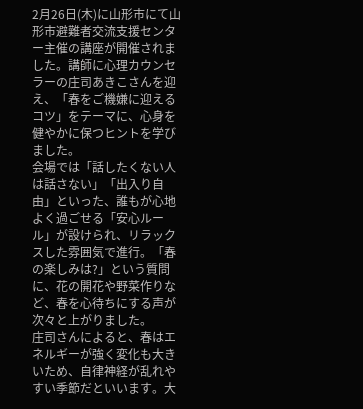2月26日(木)に山形市にて山形市避難者交流支援センター主催の講座が開催されました。講師に心理カウンセラーの庄司あきこさんを迎え、「春をご機嫌に迎えるコツ」をテーマに、心身を健やかに保つヒントを学びました。
会場では「話したくない人は話さない」「出入り自由」といった、誰もが心地よく過ごせる「安心ルール」が設けられ、リラックスした雰囲気で進行。「春の楽しみは?」という質問に、花の開花や野菜作りなど、春を心待ちにする声が次々と上がりました。
庄司さんによると、春はエネルギーが強く変化も大きいため、自律神経が乱れやすい季節だといいます。大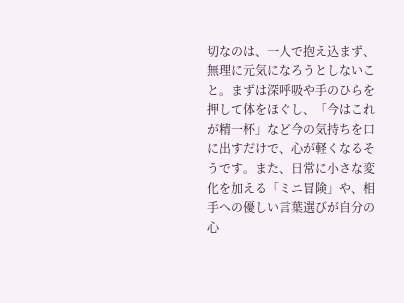切なのは、一人で抱え込まず、無理に元気になろうとしないこと。まずは深呼吸や手のひらを押して体をほぐし、「今はこれが精一杯」など今の気持ちを口に出すだけで、心が軽くなるそうです。また、日常に小さな変化を加える「ミニ冒険」や、相手への優しい言葉選びが自分の心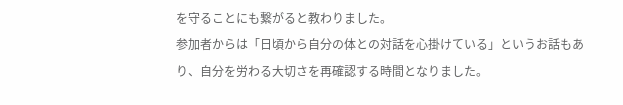を守ることにも繋がると教わりました。
参加者からは「日頃から自分の体との対話を心掛けている」というお話もあり、自分を労わる大切さを再確認する時間となりました。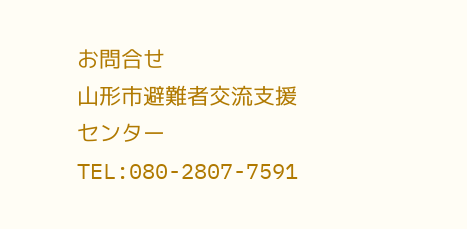お問合せ
山形市避難者交流支援センター
TEL:080-2807-7591